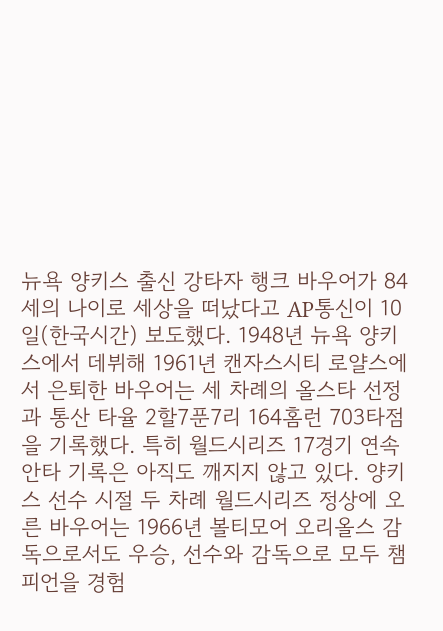뉴욕 양키스 출신 강타자 행크 바우어가 84세의 나이로 세상을 떠났다고 AP통신이 10일(한국시간) 보도했다. 1948년 뉴욕 양키스에서 데뷔해 1961년 캔자스시티 로얄스에서 은퇴한 바우어는 세 차례의 올스타 선정과 통산 타율 2할7푼7리 164홈런 703타점을 기록했다. 특히 월드시리즈 17경기 연속 안타 기록은 아직도 깨지지 않고 있다. 양키스 선수 시절 두 차례 월드시리즈 정상에 오른 바우어는 1966년 볼티모어 오리올스 감독으로서도 우승, 선수와 감독으로 모두 챔피언을 경험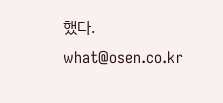했다. what@osen.co.kr